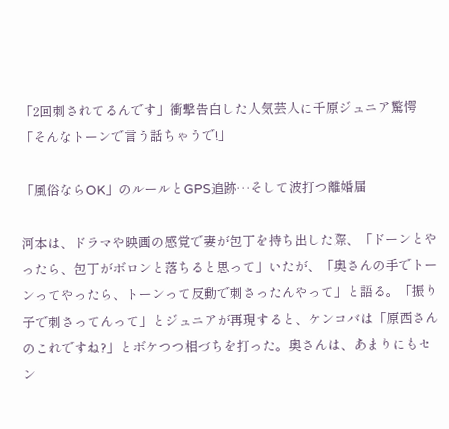「2回刺されてるんです」衝撃告白した人気芸人に千原ジュニア驚愕「そんなトーンで言う話ちゃうで!」

「風俗ならOK」のルールとGPS追跡…そして波打つ離婚届

河本は、ドラマや映画の感覚で妻が包丁を持ち出した際、「ドーンとやったら、包丁がボロンと落ちると思って」いたが、「奥さんの手でトーンってやったら、トーンって反動で刺さったんやって」と語る。「振り子で刺さってんって」とジュニアが再現すると、ケンコバは「原西さんのこれですね?」とボケつつ相づちを打った。奥さんは、あまりにもセン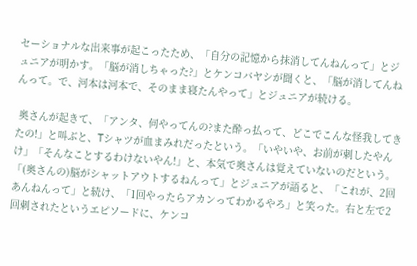セーショナルな出来事が起こったため、「自分の記憶から抹消してんねんって」とジュニアが明かす。「脳が消しちゃった?」とケンコバヤシが聞くと、「脳が消してんねんって。で、河本は河本で、そのまま寝たんやって」とジュニアが続ける。

 奥さんが起きて、「アンタ、何やってんの?また酔っ払って、どこでこんな怪我してきたの!」と叫ぶと、Tシャツが血まみれだったという。「いやいや、お前が刺したやんけ」「そんなことするわけないやん!」と、本気で奥さんは覚えていないのだという。「(奥さんの)脳がシャットアウトするねんって」とジュニアが語ると、「これが、2回あんねんって」と続け、「1回やったらアカンってわかるやろ」と笑った。右と左で2回刺されたというエピソードに、ケンコ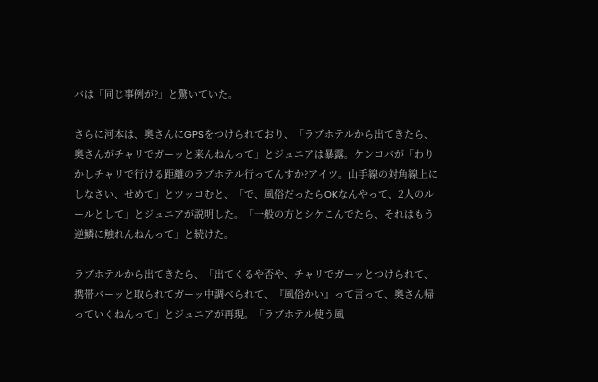バは「同じ事例が?」と驚いていた。

さらに河本は、奥さんにGPSをつけられており、「ラブホテルから出てきたら、奥さんがチャリでガーッと来んねんって」とジュニアは暴露。ケンコバが「わりかしチャリで行ける距離のラブホテル行ってんすか?アイツ。山手線の対角線上にしなさい、せめて」とツッコむと、「で、風俗だったらOKなんやって、2人のルールとして」とジュニアが説明した。「一般の方とシケこんでたら、それはもう逆鱗に触れんねんって」と続けた。

ラブホテルから出てきたら、「出てくるや否や、チャリでガーッとつけられて、携帯バーッと取られてガーッ中調べられて、『風俗かい』って言って、奥さん帰っていくねんって」とジュニアが再現。「ラブホテル使う風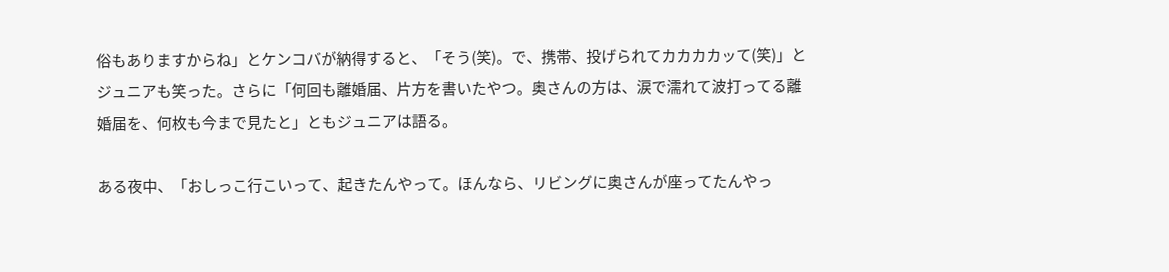俗もありますからね」とケンコバが納得すると、「そう(笑)。で、携帯、投げられてカカカカッて(笑)」とジュニアも笑った。さらに「何回も離婚届、片方を書いたやつ。奥さんの方は、涙で濡れて波打ってる離婚届を、何枚も今まで見たと」ともジュニアは語る。

ある夜中、「おしっこ行こいって、起きたんやって。ほんなら、リビングに奥さんが座ってたんやっ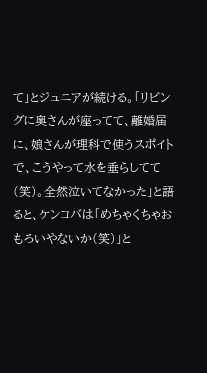て」とジュニアが続ける。「リビングに奥さんが座ってて、離婚届に、娘さんが理科で使うスポイトで、こうやって水を垂らしてて(笑)。全然泣いてなかった」と語ると、ケンコバは「めちゃくちゃおもろいやないか(笑)」と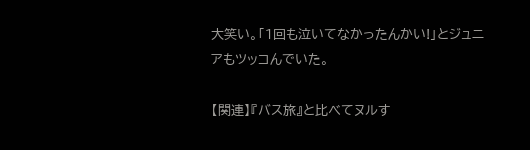大笑い。「1回も泣いてなかったんかい!」とジュニアもツッコんでいた。

【関連】『バス旅』と比べてヌルす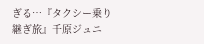ぎる…『タクシー乗り継ぎ旅』千原ジュニ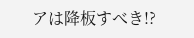アは降板すべき!?